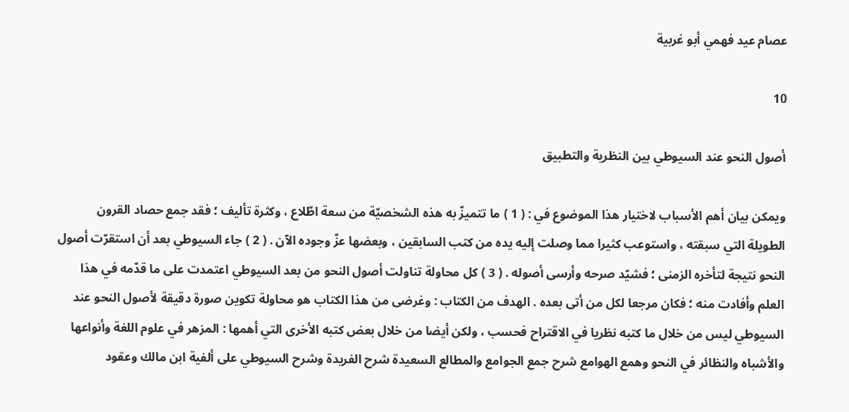عصام عيد فهمي أبو غربية

10

أصول النحو عند السيوطي بين النظرية والتطبيق

ويمكن بيان أهم الأسباب لاختيار هذا الموضوع في : ( 1 ) ما تتميزّ به هذه الشخصيّة من سعة اطّلاع ، وكثرة تأليف ؛ فقد جمع حصاد القرون الطويلة التي سبقته ، واستوعب كثيرا مما وصلت إليه يده من كتب السابقين ، وبعضها عزّ وجوده الآن . ( 2 ) جاء السيوطي بعد أن استقرّت أصول النحو نتيجة لتأخره الزمنى ؛ فشيّد صرحه وأرسى أصوله . ( 3 ) كل محاولة تناولت أصول النحو من بعد السيوطي اعتمدت على ما قدّمه في هذا العلم وأفادت منه ؛ فكان مرجعا لكل من أتى بعده . الهدف من الكتاب : وغرضى من هذا الكتاب هو محاولة تكوين صورة دقيقة لأصول النحو عند السيوطي ليس من خلال ما كتبه نظريا في الاقتراح فحسب ، ولكن أيضا من خلال بعض كتبه الأخرى التي أهمها : المزهر في علوم اللغة وأنواعها والأشباه والنظائر في النحو وهمع الهوامع شرح جمع الجوامع والمطالع السعيدة شرح الفريدة وشرح السيوطي على ألفية ابن مالك وعقود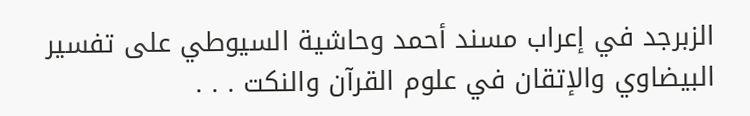الزبرجد في إعراب مسند أحمد وحاشية السيوطي على تفسير البيضاوي والإتقان في علوم القرآن والنكت . . .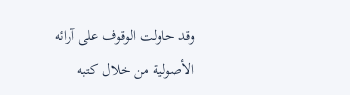وقد حاولت الوقوف على آرائه الأصولية من خلال كتبه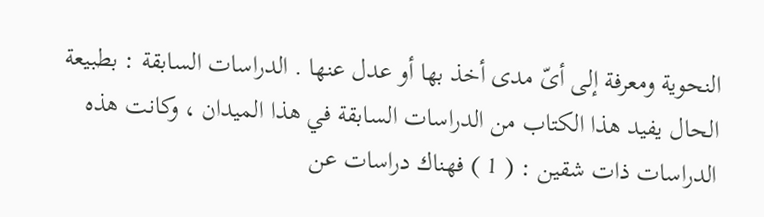النحوية ومعرفة إلى أىّ مدى أخذ بها أو عدل عنها . الدراسات السابقة : بطبيعة الحال يفيد هذا الكتاب من الدراسات السابقة في هذا الميدان ، وكانت هذه الدراسات ذات شقين : ( 1 ) فهناك دراسات عن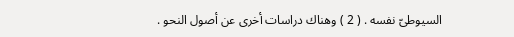السيوطىّ نفسه . ( 2 ) وهناك دراسات أخرى عن أصول النحو .